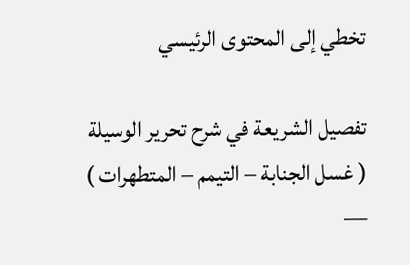تخطي إلى المحتوى الرئيسي

تفصيل الشريعة في شرح تحرير الوسيلة ( غسل الجنابة – التيمم – المتطهرات ) —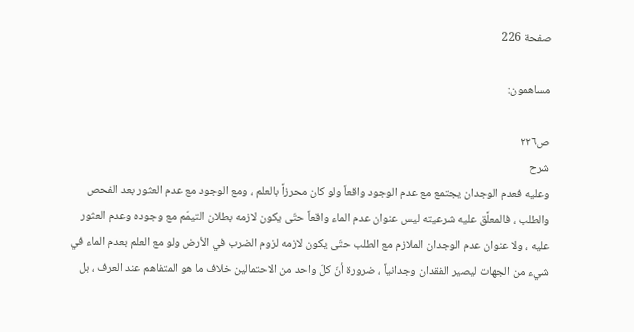صفحة 226

مساهمون:

ص٢٢٦
شرح
وعليه فعدم الوجدان يجتمع مع عدم الوجود واقعاً ولو كان محرزاً بالعلم ، ومع الوجود مع عدم العثور بعد الفحص والطلب ، فالمعلَّق عليه شرعيته ليس عنوان عدم الماء واقعاً حتّى يكون لازمه بطلان التيمّم مع وجوده وعدم العثور عليه ، ولا عنوان عدم الوجدان الملازم مع الطلب حتّى يكون لازمه لزوم الضرب في الأرض ولو مع العلم بعدم الماء في شيء من الجهات ليصير الفقدان وجدانياً ، ضرورة أنّ كلّ واحد من الاحتمالين خلاف ما هو المتفاهم عند العرف ، بل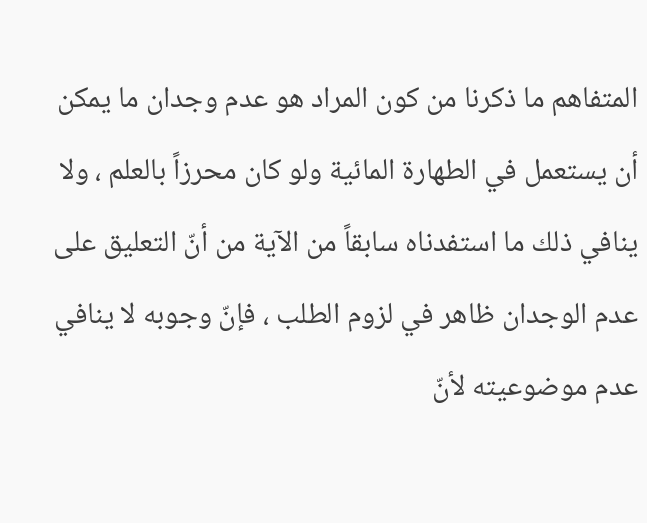المتفاهم ما ذكرنا من كون المراد هو عدم وجدان ما يمكن أن يستعمل في الطهارة المائية ولو كان محرزاً بالعلم ، ولا ينافي ذلك ما استفدناه سابقاً من الآية من أنّ التعليق على عدم الوجدان ظاهر في لزوم الطلب ، فإنّ وجوبه لا ينافي عدم موضوعيته لأنّ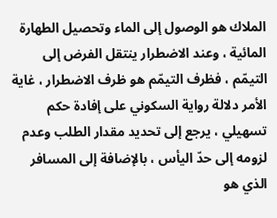الملاك هو الوصول إلى الماء وتحصيل الطهارة المائية ، وعند الاضطرار ينتقل الفرض إلى التيمّم ، فظرف التيمّم هو ظرف الاضطرار ، غاية الأمر دلالة رواية السكوني على إفادة حكم تسهيلي ، يرجع إلى تحديد مقدار الطلب وعدم لزومه إلى حدّ اليأس ، بالإضافة إلى المسافر الذي هو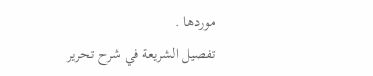موردها .
تفصيل الشريعة في شرح تحرير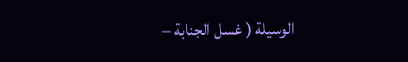الوسيلة ( غسل الجنابة –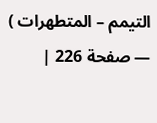التيمم – المتطهرات ) — صفحة 226 |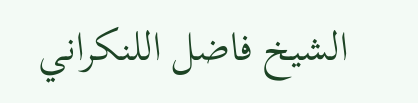الشيخ فاضل اللنكراني